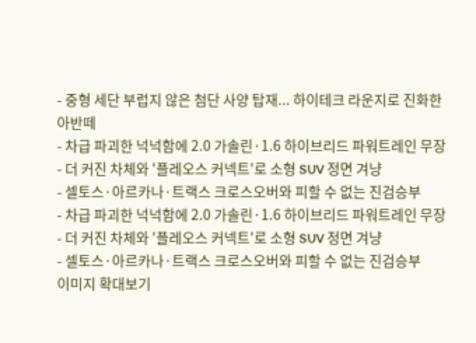- 중형 세단 부럽지 않은 첨단 사양 탑재... 하이테크 라운지로 진화한 아반떼
- 차급 파괴한 넉넉함에 2.0 가솔린·1.6 하이브리드 파워트레인 무장
- 더 커진 차체와 '플레오스 커넥트'로 소형 SUV 정면 겨냥
- 셀토스·아르카나·트랙스 크로스오버와 피할 수 없는 진검승부
- 차급 파괴한 넉넉함에 2.0 가솔린·1.6 하이브리드 파워트레인 무장
- 더 커진 차체와 '플레오스 커넥트'로 소형 SUV 정면 겨냥
- 셀토스·아르카나·트랙스 크로스오버와 피할 수 없는 진검승부
이미지 확대보기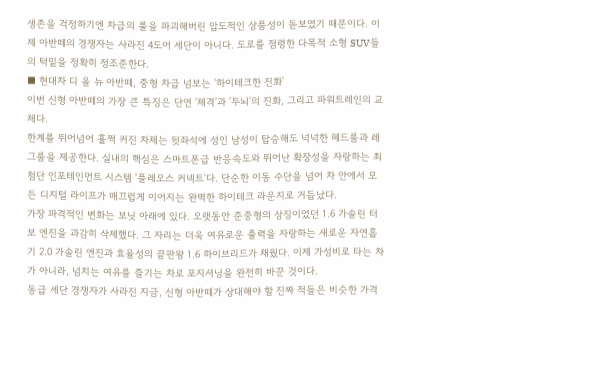생존을 걱정하기엔 차급의 룰을 파괴해버린 압도적인 상품성이 돋보였기 때문이다. 이제 아반떼의 경쟁자는 사라진 4도어 세단이 아니다. 도로를 점령한 다목적 소형 SUV들의 턱밑을 정확히 정조준한다.
■ 현대차 디 올 뉴 아반떼, 중형 차급 넘보는 '하이테크한 진화'
이번 신형 아반떼의 가장 큰 특징은 단연 '체격'과 '두뇌'의 진화, 그리고 파워트레인의 교체다.
한계를 뛰어넘어 훌쩍 커진 차체는 뒷좌석에 성인 남성이 탑승해도 넉넉한 헤드룸과 레그룸을 제공한다. 실내의 핵심은 스마트폰급 반응속도와 뛰어난 확장성을 자랑하는 최첨단 인포테인먼트 시스템 '플레오스 커넥트'다. 단순한 이동 수단을 넘어 차 안에서 모든 디지털 라이프가 매끄럽게 이어지는 완벽한 하이테크 라운지로 거듭났다.
가장 파격적인 변화는 보닛 아래에 있다. 오랫동안 준중형의 상징이었던 1.6 가솔린 터보 엔진을 과감히 삭제했다. 그 자리는 더욱 여유로운 출력을 자랑하는 새로운 자연흡기 2.0 가솔린 엔진과 효율성의 끝판왕 1.6 하이브리드가 채웠다. 이제 가성비로 타는 차가 아니라, 넘치는 여유를 즐기는 차로 포지셔닝을 완전히 바꾼 것이다.
동급 세단 경쟁자가 사라진 지금, 신형 아반떼가 상대해야 할 진짜 적들은 비슷한 가격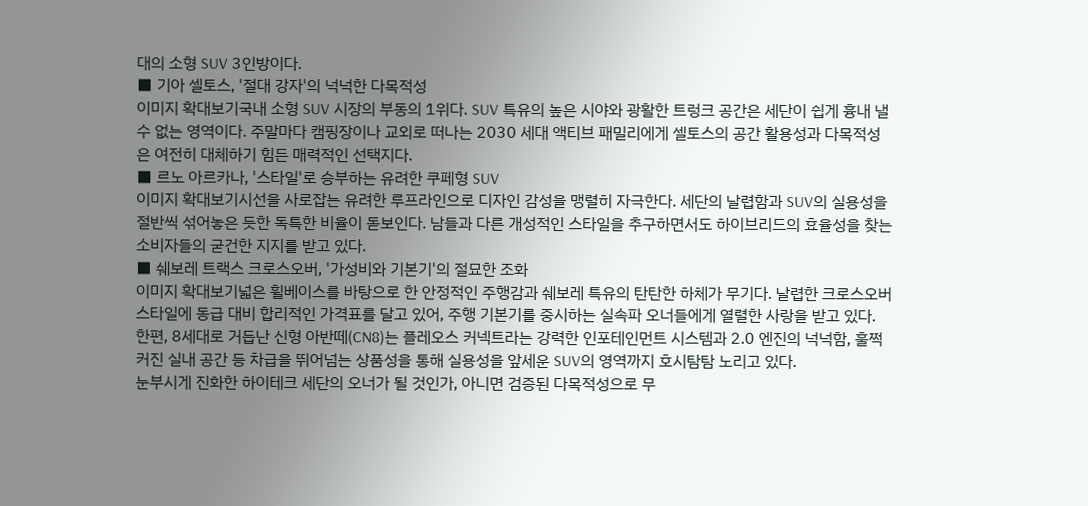대의 소형 SUV 3인방이다.
■ 기아 셀토스, '절대 강자'의 넉넉한 다목적성
이미지 확대보기국내 소형 SUV 시장의 부동의 1위다. SUV 특유의 높은 시야와 광활한 트렁크 공간은 세단이 쉽게 흉내 낼 수 없는 영역이다. 주말마다 캠핑장이나 교외로 떠나는 2030 세대 액티브 패밀리에게 셀토스의 공간 활용성과 다목적성은 여전히 대체하기 힘든 매력적인 선택지다.
■ 르노 아르카나, '스타일'로 승부하는 유려한 쿠페형 SUV
이미지 확대보기시선을 사로잡는 유려한 루프라인으로 디자인 감성을 맹렬히 자극한다. 세단의 날렵함과 SUV의 실용성을 절반씩 섞어놓은 듯한 독특한 비율이 돋보인다. 남들과 다른 개성적인 스타일을 추구하면서도 하이브리드의 효율성을 찾는 소비자들의 굳건한 지지를 받고 있다.
■ 쉐보레 트랙스 크로스오버, '가성비와 기본기'의 절묘한 조화
이미지 확대보기넓은 휠베이스를 바탕으로 한 안정적인 주행감과 쉐보레 특유의 탄탄한 하체가 무기다. 날렵한 크로스오버 스타일에 동급 대비 합리적인 가격표를 달고 있어, 주행 기본기를 중시하는 실속파 오너들에게 열렬한 사랑을 받고 있다.
한편, 8세대로 거듭난 신형 아반떼(CN8)는 플레오스 커넥트라는 강력한 인포테인먼트 시스템과 2.0 엔진의 넉넉함, 훌쩍 커진 실내 공간 등 차급을 뛰어넘는 상품성을 통해 실용성을 앞세운 SUV의 영역까지 호시탐탐 노리고 있다.
눈부시게 진화한 하이테크 세단의 오너가 될 것인가, 아니면 검증된 다목적성으로 무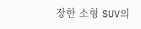장한 소형 SUV의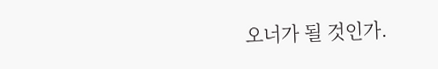오너가 될 것인가.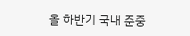올 하반기 국내 준중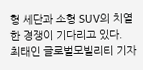형 세단과 소형 SUV의 치열한 경쟁이 기다리고 있다.
최태인 글로벌모빌리티 기자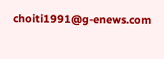choiti1991@g-enews.com